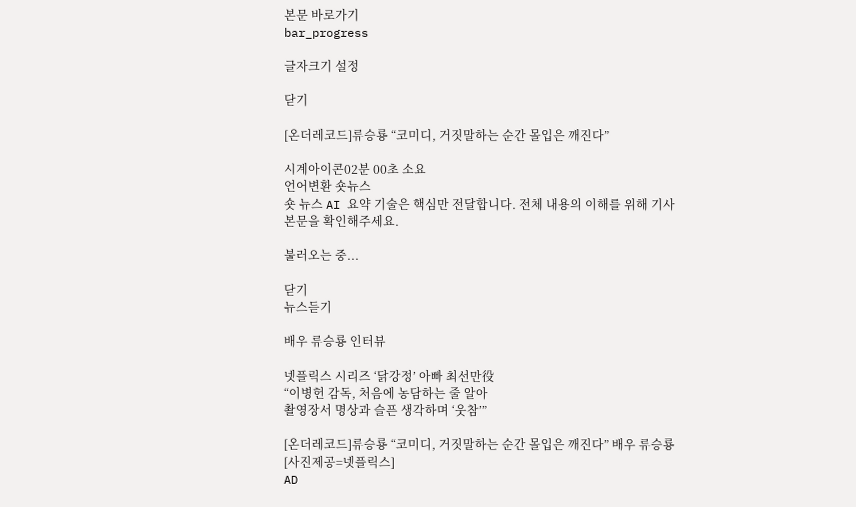본문 바로가기
bar_progress

글자크기 설정

닫기

[온더레코드]류승룡 “코미디, 거짓말하는 순간 몰입은 깨진다”

시계아이콘02분 00초 소요
언어변환 숏뉴스
숏 뉴스 AI 요약 기술은 핵심만 전달합니다. 전체 내용의 이해를 위해 기사 본문을 확인해주세요.

불러오는 중...

닫기
뉴스듣기

배우 류승룡 인터뷰

넷플릭스 시리즈 ‘닭강정’ 아빠 최선만役
“이병헌 감독, 처음에 농담하는 줄 알아
촬영장서 명상과 슬픈 생각하며 ‘웃참’”

[온더레코드]류승룡 “코미디, 거짓말하는 순간 몰입은 깨진다” 배우 류승룡[사진제공=넷플릭스]
AD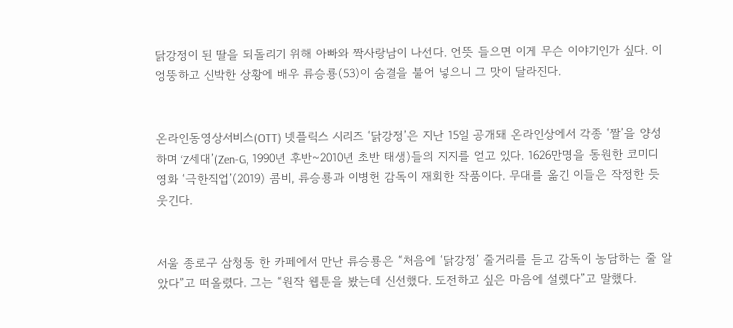닭강정이 된 딸을 되돌리기 위해 아빠와 짝사랑남이 나선다. 언뜻 들으면 이게 무슨 이야기인가 싶다. 이 엉뚱하고 신박한 상황에 배우 류승룡(53)이 숨결을 불어 넣으니 그 맛이 달라진다.


온라인동영상서비스(OTT) 넷플릭스 시리즈 ‘닭강정’은 지난 15일 공개돼 온라인상에서 각종 ‘짤’을 양성하며 ‘Z세대’(Zen-G, 1990년 후반~2010년 초반 태생)들의 지지를 얻고 있다. 1626만명을 동원한 코미디 영화 ‘극한직업’(2019) 콤비, 류승룡과 이병헌 감독이 재회한 작품이다. 무대를 옮긴 이들은 작정한 듯 웃긴다.


서울 종로구 삼청동 한 카페에서 만난 류승룡은 “처음에 ‘닭강정’ 줄거리를 듣고 감독이 농담하는 줄 알았다”고 떠올렸다. 그는 “원작 웹툰을 봤는데 신선했다. 도전하고 싶은 마음에 설렜다”고 말했다.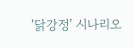‘닭강정’ 시나리오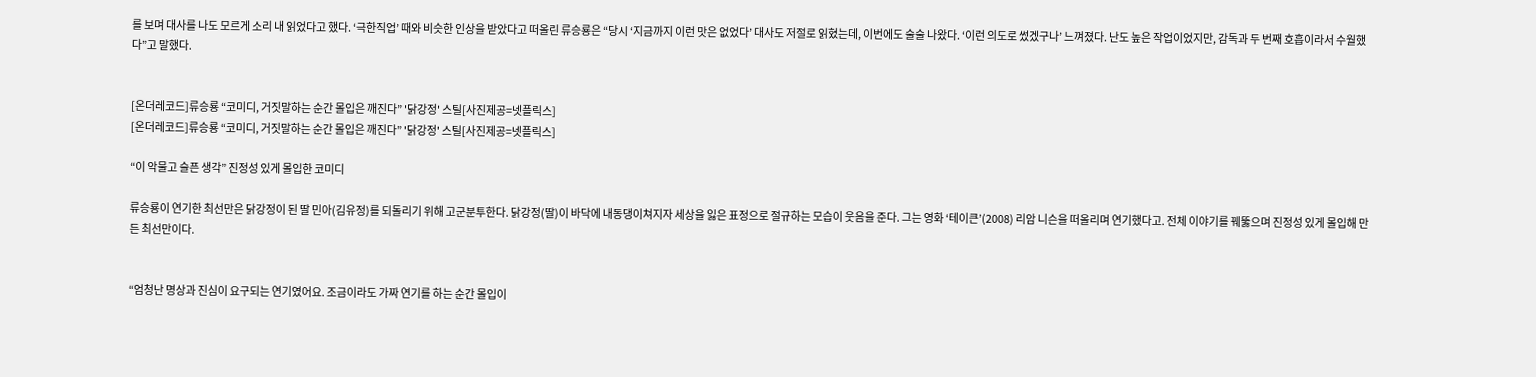를 보며 대사를 나도 모르게 소리 내 읽었다고 했다. ‘극한직업’ 때와 비슷한 인상을 받았다고 떠올린 류승룡은 “당시 ‘지금까지 이런 맛은 없었다’ 대사도 저절로 읽혔는데, 이번에도 술술 나왔다. ‘이런 의도로 썼겠구나’ 느껴졌다. 난도 높은 작업이었지만, 감독과 두 번째 호흡이라서 수월했다”고 말했다.


[온더레코드]류승룡 “코미디, 거짓말하는 순간 몰입은 깨진다” '닭강정' 스틸[사진제공=넷플릭스]
[온더레코드]류승룡 “코미디, 거짓말하는 순간 몰입은 깨진다” '닭강정' 스틸[사진제공=넷플릭스]

“이 악물고 슬픈 생각” 진정성 있게 몰입한 코미디

류승룡이 연기한 최선만은 닭강정이 된 딸 민아(김유정)를 되돌리기 위해 고군분투한다. 닭강정(딸)이 바닥에 내동댕이쳐지자 세상을 잃은 표정으로 절규하는 모습이 웃음을 준다. 그는 영화 ‘테이큰’(2008) 리암 니슨을 떠올리며 연기했다고. 전체 이야기를 꿰뚫으며 진정성 있게 몰입해 만든 최선만이다.


“엄청난 명상과 진심이 요구되는 연기였어요. 조금이라도 가짜 연기를 하는 순간 몰입이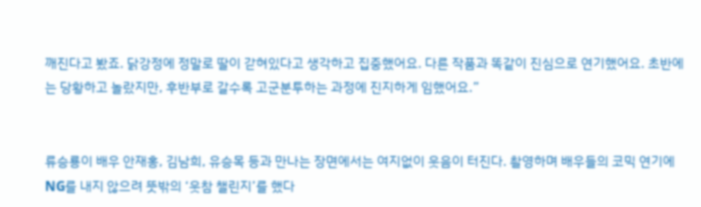깨진다고 봤죠. 닭강정에 정말로 딸이 갇혀있다고 생각하고 집중했어요. 다른 작품과 똑같이 진심으로 연기했어요. 초반에는 당황하고 놀랐지만, 후반부로 갈수록 고군분투하는 과정에 진지하게 임했어요.”


류승룡이 배우 안재홍, 김남희, 유승목 등과 만나는 장면에서는 여지없이 웃음이 터진다. 촬영하며 배우들의 코믹 연기에 NG를 내지 않으려 뜻밖의 ‘웃참 챌린지’를 했다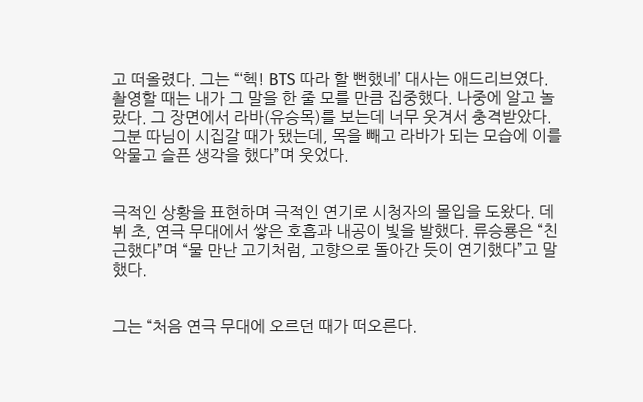고 떠올렸다. 그는 “‘헥! BTS 따라 할 뻔했네’ 대사는 애드리브였다. 촬영할 때는 내가 그 말을 한 줄 모를 만큼 집중했다. 나중에 알고 놀랐다. 그 장면에서 라바(유승목)를 보는데 너무 웃겨서 충격받았다. 그분 따님이 시집갈 때가 됐는데, 목을 빼고 라바가 되는 모습에 이를 악물고 슬픈 생각을 했다”며 웃었다.


극적인 상황을 표현하며 극적인 연기로 시청자의 몰입을 도왔다. 데뷔 초, 연극 무대에서 쌓은 호흡과 내공이 빛을 발했다. 류승룡은 “친근했다”며 “물 만난 고기처럼, 고향으로 돌아간 듯이 연기했다”고 말했다.


그는 “처음 연극 무대에 오르던 때가 떠오른다.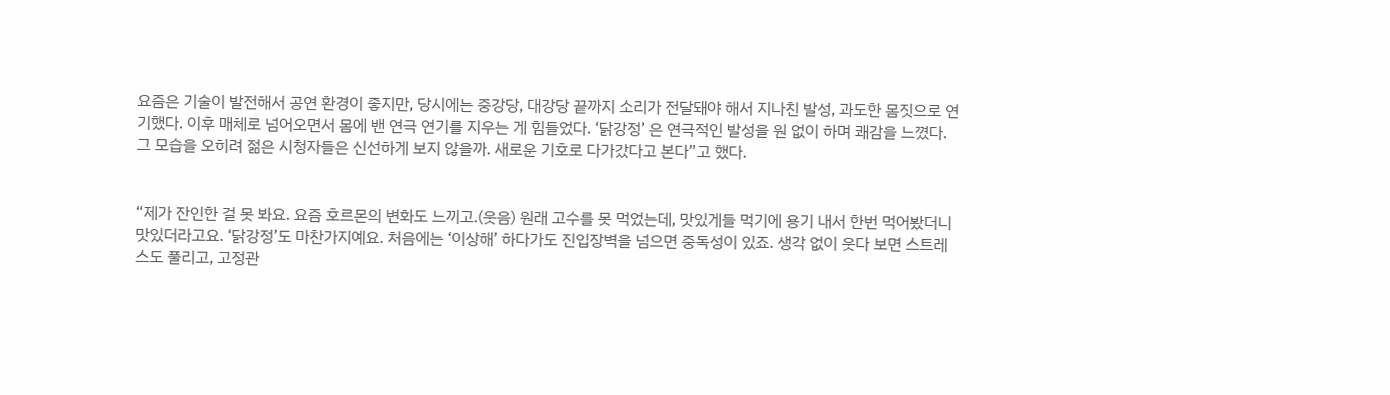요즘은 기술이 발전해서 공연 환경이 좋지만, 당시에는 중강당, 대강당 끝까지 소리가 전달돼야 해서 지나친 발성, 과도한 몸짓으로 연기했다. 이후 매체로 넘어오면서 몸에 밴 연극 연기를 지우는 게 힘들었다. ‘닭강정’ 은 연극적인 발성을 원 없이 하며 쾌감을 느꼈다. 그 모습을 오히려 젊은 시청자들은 신선하게 보지 않을까. 새로운 기호로 다가갔다고 본다”고 했다.


“제가 잔인한 걸 못 봐요. 요즘 호르몬의 변화도 느끼고.(웃음) 원래 고수를 못 먹었는데, 맛있게들 먹기에 용기 내서 한번 먹어봤더니 맛있더라고요. ‘닭강정’도 마찬가지예요. 처음에는 ‘이상해’ 하다가도 진입장벽을 넘으면 중독성이 있죠. 생각 없이 웃다 보면 스트레스도 풀리고, 고정관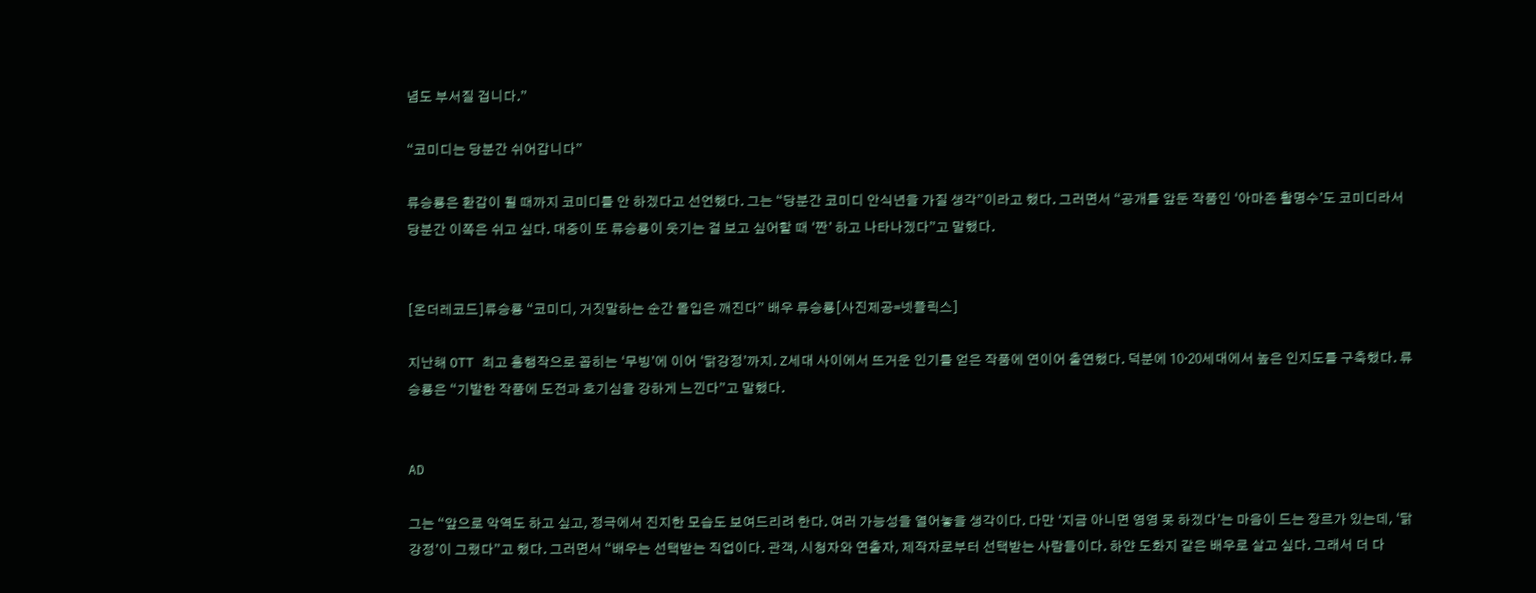념도 부서질 겁니다.”

“코미디는 당분간 쉬어갑니다”

류승룡은 환갑이 될 때까지 코미디를 안 하겠다고 선언했다. 그는 “당분간 코미디 안식년을 가질 생각”이라고 했다. 그러면서 “공개를 앞둔 작품인 ‘아마존 활명수’도 코미디라서 당분간 이쪽은 쉬고 싶다. 대중이 또 류승룡이 웃기는 걸 보고 싶어할 때 ‘짠’ 하고 나타나겠다”고 말했다.


[온더레코드]류승룡 “코미디, 거짓말하는 순간 몰입은 깨진다” 배우 류승룡[사진제공=넷플릭스]

지난해 OTT 최고 흥행작으로 꼽히는 ‘무빙’에 이어 ‘닭강정’까지. Z세대 사이에서 뜨거운 인기를 얻은 작품에 연이어 출연했다. 덕분에 10·20세대에서 높은 인지도를 구축했다. 류승룡은 “기발한 작품에 도전과 호기심을 강하게 느낀다”고 말했다.


AD

그는 “앞으로 악역도 하고 싶고, 정극에서 진지한 모습도 보여드리려 한다. 여러 가능성을 열어놓을 생각이다. 다만 ‘지금 아니면 영영 못 하겠다’는 마음이 드는 장르가 있는데, ‘닭강정’이 그랬다”고 했다. 그러면서 “배우는 선택받는 직업이다. 관객, 시청자와 연출자, 제작자로부터 선택받는 사람들이다. 하얀 도화지 같은 배우로 살고 싶다. 그래서 더 다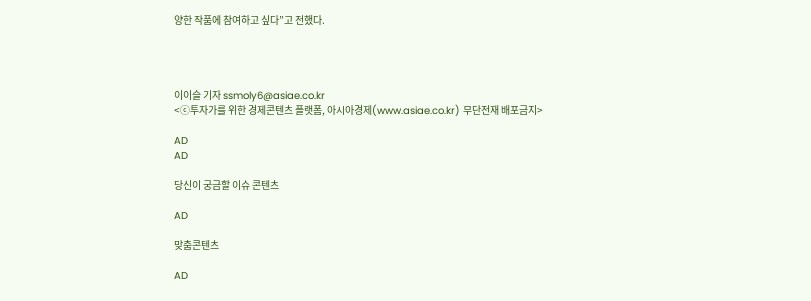양한 작품에 참여하고 싶다”고 전했다.




이이슬 기자 ssmoly6@asiae.co.kr
<ⓒ투자가를 위한 경제콘텐츠 플랫폼, 아시아경제(www.asiae.co.kr) 무단전재 배포금지>

AD
AD

당신이 궁금할 이슈 콘텐츠

AD

맞춤콘텐츠

AD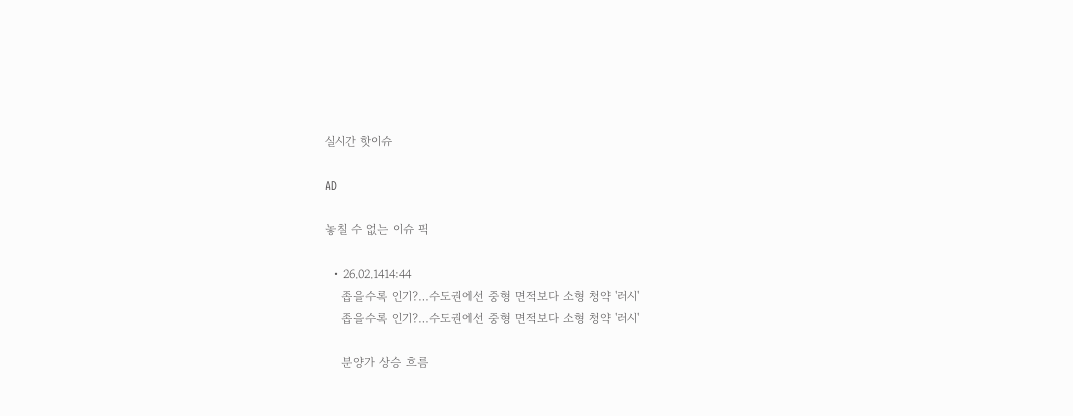실시간 핫이슈

AD

놓칠 수 없는 이슈 픽

  • 26.02.1414:44
    좁을수록 인기?…수도권에선 중형 면적보다 소형 청약 '러시'
    좁을수록 인기?…수도권에선 중형 면적보다 소형 청약 '러시'

    분양가 상승 흐름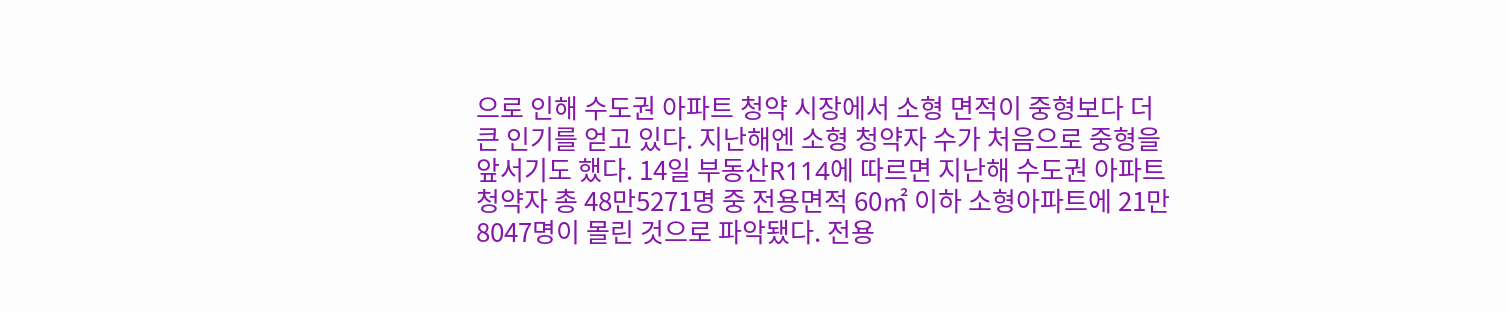으로 인해 수도권 아파트 청약 시장에서 소형 면적이 중형보다 더 큰 인기를 얻고 있다. 지난해엔 소형 청약자 수가 처음으로 중형을 앞서기도 했다. 14일 부동산R114에 따르면 지난해 수도권 아파트 청약자 총 48만5271명 중 전용면적 60㎡ 이하 소형아파트에 21만8047명이 몰린 것으로 파악됐다. 전용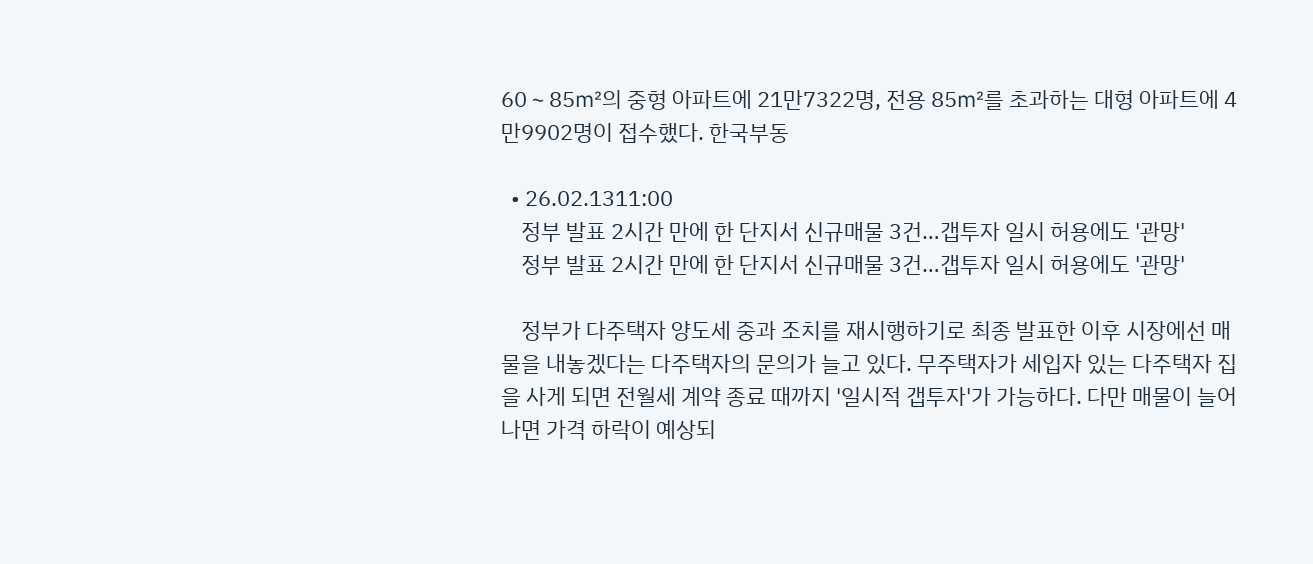60∼85㎡의 중형 아파트에 21만7322명, 전용 85㎡를 초과하는 대형 아파트에 4만9902명이 접수했다. 한국부동

  • 26.02.1311:00
    정부 발표 2시간 만에 한 단지서 신규매물 3건…갭투자 일시 허용에도 '관망'
    정부 발표 2시간 만에 한 단지서 신규매물 3건…갭투자 일시 허용에도 '관망'

    정부가 다주택자 양도세 중과 조치를 재시행하기로 최종 발표한 이후 시장에선 매물을 내놓겠다는 다주택자의 문의가 늘고 있다. 무주택자가 세입자 있는 다주택자 집을 사게 되면 전월세 계약 종료 때까지 '일시적 갭투자'가 가능하다. 다만 매물이 늘어나면 가격 하락이 예상되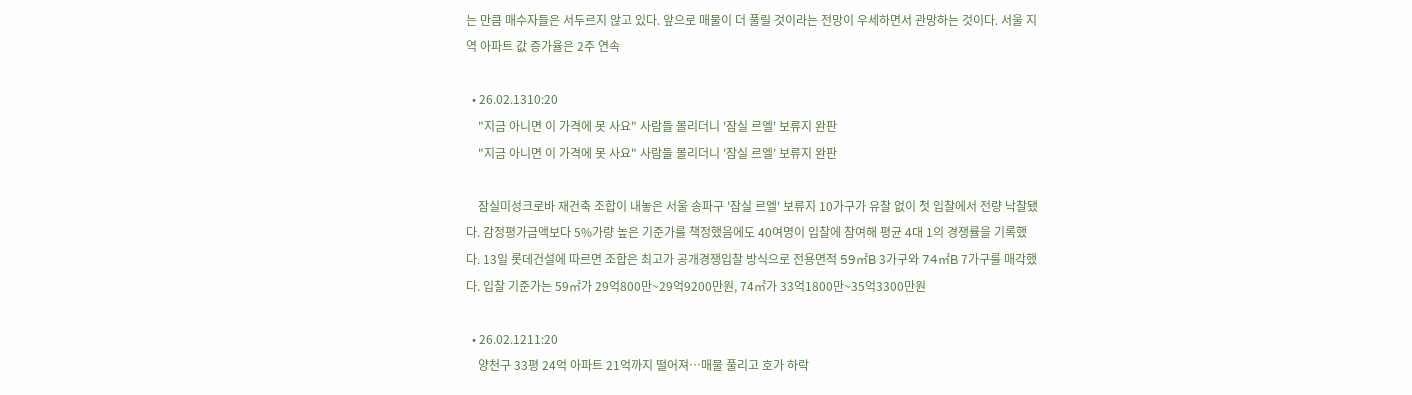는 만큼 매수자들은 서두르지 않고 있다. 앞으로 매물이 더 풀릴 것이라는 전망이 우세하면서 관망하는 것이다. 서울 지역 아파트 값 증가율은 2주 연속

  • 26.02.1310:20
    "지금 아니면 이 가격에 못 사요" 사람들 몰리더니 '잠실 르엘' 보류지 완판
    "지금 아니면 이 가격에 못 사요" 사람들 몰리더니 '잠실 르엘' 보류지 완판

    잠실미성크로바 재건축 조합이 내놓은 서울 송파구 '잠실 르엘' 보류지 10가구가 유찰 없이 첫 입찰에서 전량 낙찰됐다. 감정평가금액보다 5%가량 높은 기준가를 책정했음에도 40여명이 입찰에 참여해 평균 4대 1의 경쟁률을 기록했다. 13일 롯데건설에 따르면 조합은 최고가 공개경쟁입찰 방식으로 전용면적 59㎡B 3가구와 74㎡B 7가구를 매각했다. 입찰 기준가는 59㎡가 29억800만~29억9200만원, 74㎡가 33억1800만~35억3300만원

  • 26.02.1211:20
    양천구 33평 24억 아파트 21억까지 떨어져…매물 풀리고 호가 하락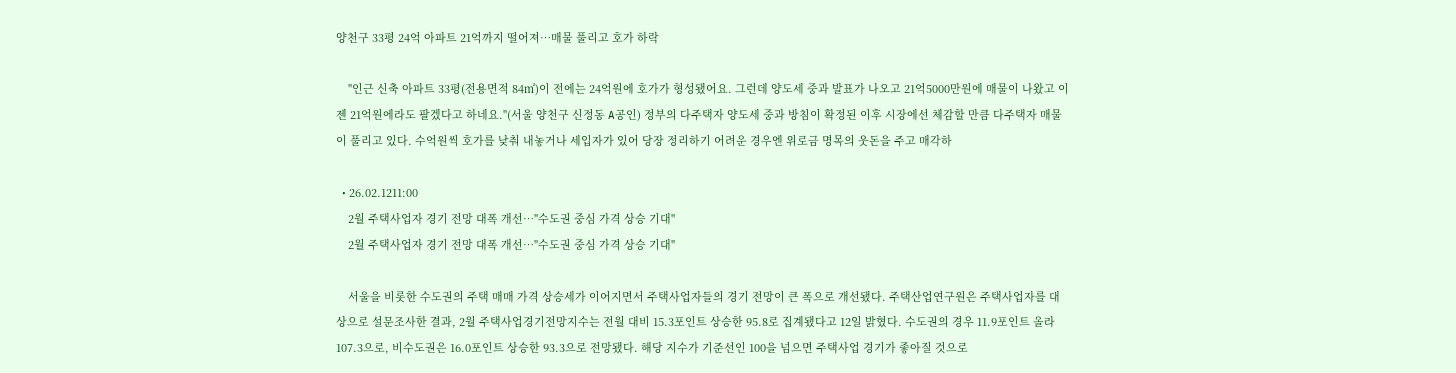양천구 33평 24억 아파트 21억까지 떨어져…매물 풀리고 호가 하락

    "인근 신축 아파트 33평(전용면적 84㎡)이 전에는 24억원에 호가가 형성됐어요. 그런데 양도세 중과 발표가 나오고 21억5000만원에 매물이 나왔고 이젠 21억원에라도 팔겠다고 하네요."(서울 양천구 신정동 A공인) 정부의 다주택자 양도세 중과 방침이 확정된 이후 시장에선 체감할 만큼 다주택자 매물이 풀리고 있다. 수억원씩 호가를 낮춰 내놓거나 세입자가 있어 당장 정리하기 어려운 경우엔 위로금 명목의 웃돈을 주고 매각하

  • 26.02.1211:00
    2월 주택사업자 경기 전망 대폭 개선…"수도권 중심 가격 상승 기대"
    2월 주택사업자 경기 전망 대폭 개선…"수도권 중심 가격 상승 기대"

    서울을 비롯한 수도권의 주택 매매 가격 상승세가 이어지면서 주택사업자들의 경기 전망이 큰 폭으로 개선됐다. 주택산업연구원은 주택사업자를 대상으로 설문조사한 결과, 2월 주택사업경기전망지수는 전월 대비 15.3포인트 상승한 95.8로 집계됐다고 12일 밝혔다. 수도권의 경우 11.9포인트 올라 107.3으로, 비수도권은 16.0포인트 상승한 93.3으로 전망됐다. 해당 지수가 기준선인 100을 넘으면 주택사업 경기가 좋아질 것으로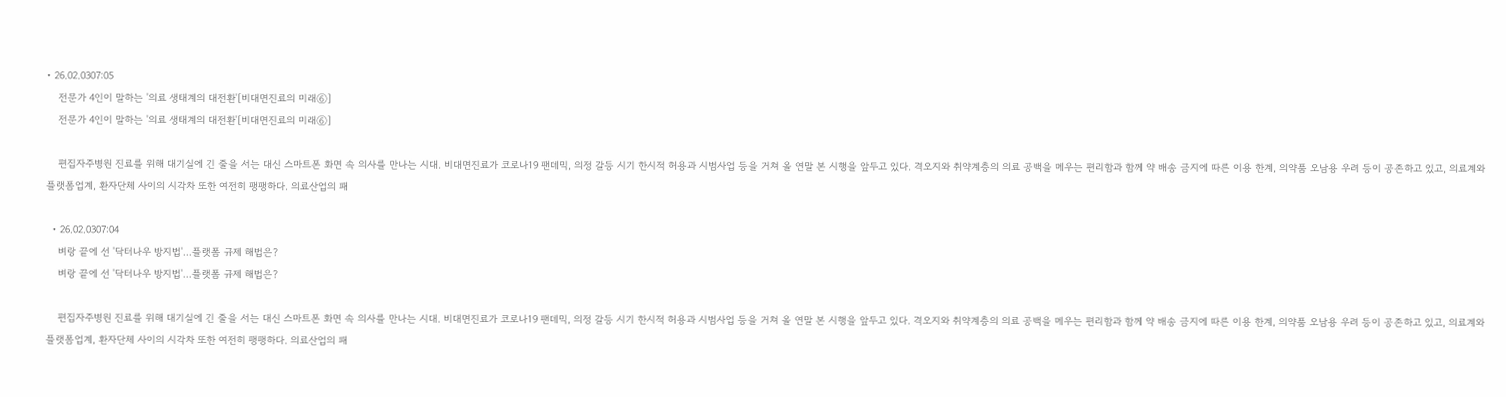• 26.02.0307:05
    전문가 4인이 말하는 '의료 생태계의 대전환'[비대면진료의 미래⑥]
    전문가 4인이 말하는 '의료 생태계의 대전환'[비대면진료의 미래⑥]

    편집자주병원 진료를 위해 대기실에 긴 줄을 서는 대신 스마트폰 화면 속 의사를 만나는 시대. 비대면진료가 코로나19 팬데믹, 의정 갈등 시기 한시적 허용과 시범사업 등을 거쳐 올 연말 본 시행을 앞두고 있다. 격오지와 취약계층의 의료 공백을 메우는 편리함과 함께 약 배송 금지에 따른 이용 한계, 의약품 오남용 우려 등이 공존하고 있고, 의료계와 플랫폼업계, 환자단체 사이의 시각차 또한 여전히 팽팽하다. 의료산업의 패

  • 26.02.0307:04
    벼랑 끝에 선 '닥터나우 방지법'…플랫폼 규제 해법은?
    벼랑 끝에 선 '닥터나우 방지법'…플랫폼 규제 해법은?

    편집자주병원 진료를 위해 대기실에 긴 줄을 서는 대신 스마트폰 화면 속 의사를 만나는 시대. 비대면진료가 코로나19 팬데믹, 의정 갈등 시기 한시적 허용과 시범사업 등을 거쳐 올 연말 본 시행을 앞두고 있다. 격오지와 취약계층의 의료 공백을 메우는 편리함과 함께 약 배송 금지에 따른 이용 한계, 의약품 오남용 우려 등이 공존하고 있고, 의료계와 플랫폼업계, 환자단체 사이의 시각차 또한 여전히 팽팽하다. 의료산업의 패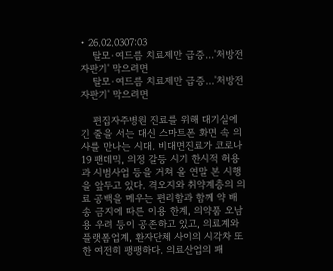• 26.02.0307:03
    탈모·여드름 치료제만 급증…'처방전 자판기' 막으려면
    탈모·여드름 치료제만 급증…'처방전 자판기' 막으려면

    편집자주병원 진료를 위해 대기실에 긴 줄을 서는 대신 스마트폰 화면 속 의사를 만나는 시대. 비대면진료가 코로나19 팬데믹, 의정 갈등 시기 한시적 허용과 시범사업 등을 거쳐 올 연말 본 시행을 앞두고 있다. 격오지와 취약계층의 의료 공백을 메우는 편리함과 함께 약 배송 금지에 따른 이용 한계, 의약품 오남용 우려 등이 공존하고 있고, 의료계와 플랫폼업계, 환자단체 사이의 시각차 또한 여전히 팽팽하다. 의료산업의 패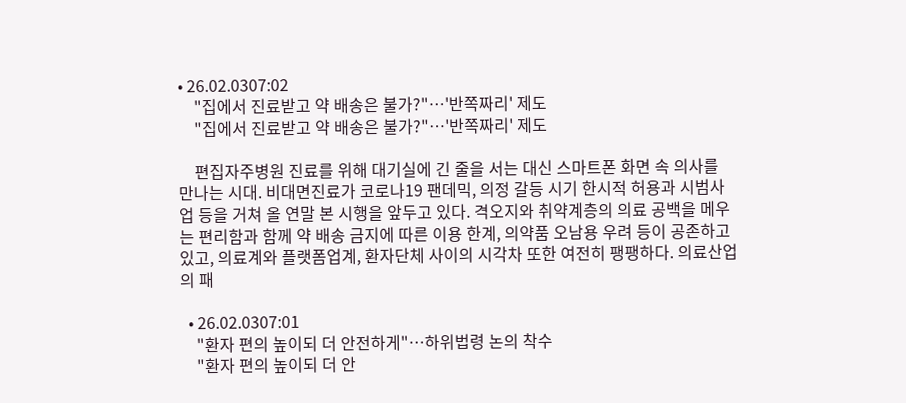• 26.02.0307:02
    "집에서 진료받고 약 배송은 불가?"…'반쪽짜리' 제도
    "집에서 진료받고 약 배송은 불가?"…'반쪽짜리' 제도

    편집자주병원 진료를 위해 대기실에 긴 줄을 서는 대신 스마트폰 화면 속 의사를 만나는 시대. 비대면진료가 코로나19 팬데믹, 의정 갈등 시기 한시적 허용과 시범사업 등을 거쳐 올 연말 본 시행을 앞두고 있다. 격오지와 취약계층의 의료 공백을 메우는 편리함과 함께 약 배송 금지에 따른 이용 한계, 의약품 오남용 우려 등이 공존하고 있고, 의료계와 플랫폼업계, 환자단체 사이의 시각차 또한 여전히 팽팽하다. 의료산업의 패

  • 26.02.0307:01
    "환자 편의 높이되 더 안전하게"…하위법령 논의 착수
    "환자 편의 높이되 더 안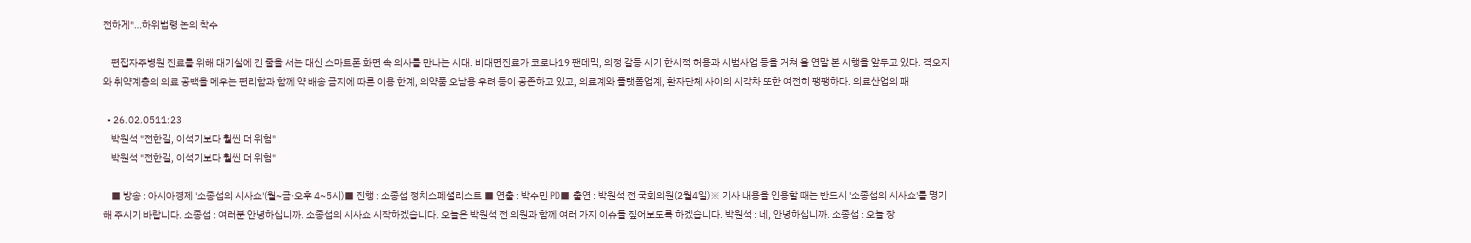전하게"…하위법령 논의 착수

    편집자주병원 진료를 위해 대기실에 긴 줄을 서는 대신 스마트폰 화면 속 의사를 만나는 시대. 비대면진료가 코로나19 팬데믹, 의정 갈등 시기 한시적 허용과 시범사업 등을 거쳐 올 연말 본 시행을 앞두고 있다. 격오지와 취약계층의 의료 공백을 메우는 편리함과 함께 약 배송 금지에 따른 이용 한계, 의약품 오남용 우려 등이 공존하고 있고, 의료계와 플랫폼업계, 환자단체 사이의 시각차 또한 여전히 팽팽하다. 의료산업의 패

  • 26.02.0511:23
    박원석 "전한길, 이석기보다 훨씬 더 위험"
    박원석 "전한길, 이석기보다 훨씬 더 위험"

    ■ 방송 : 아시아경제 '소종섭의 시사쇼'(월~금·오후 4~5시)■ 진행 : 소종섭 정치스페셜리스트 ■ 연출 : 박수민 PD■ 출연 : 박원석 전 국회의원(2월4일)※ 기사 내용을 인용할 때는 반드시 '소종섭의 시사쇼'를 명기해 주시기 바랍니다. 소종섭 : 여러분 안녕하십니까. 소종섭의 시사쇼 시작하겠습니다. 오늘은 박원석 전 의원과 함께 여러 가지 이슈들 짚어보도록 하겠습니다. 박원석 : 네, 안녕하십니까. 소종섭 : 오늘 장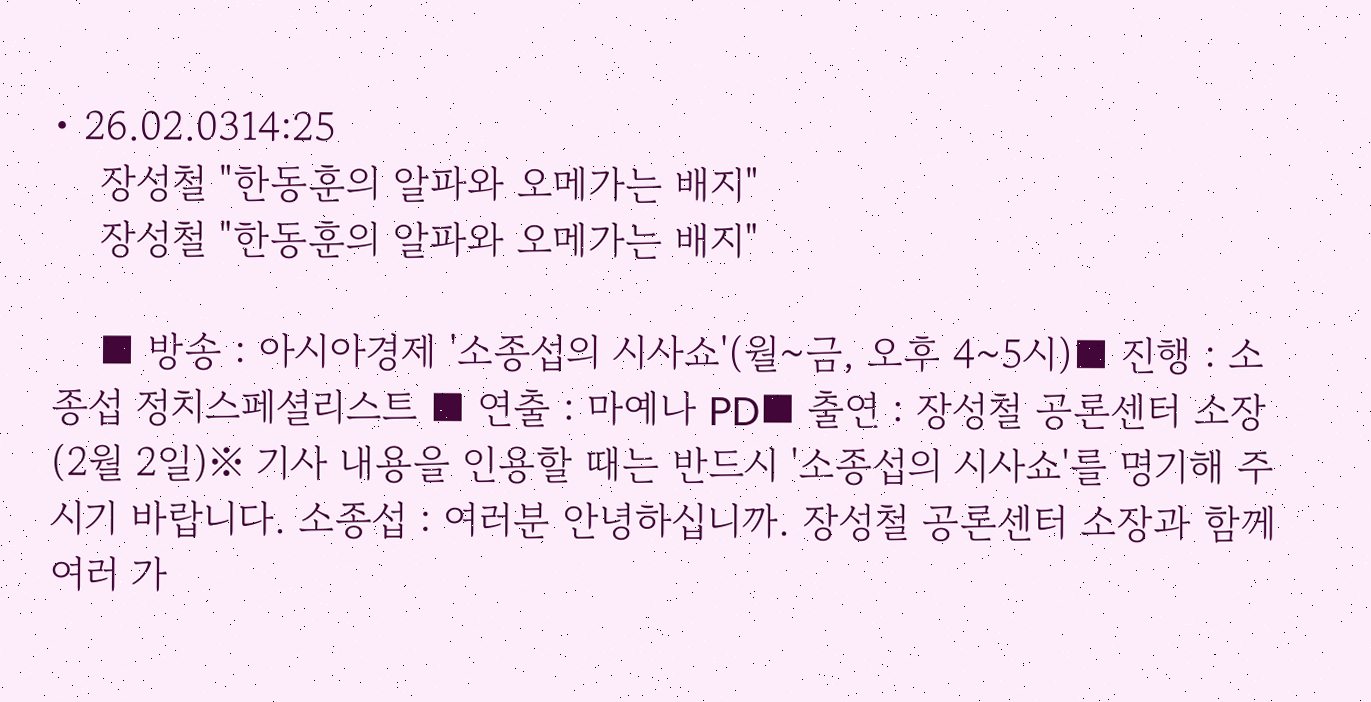• 26.02.0314:25
    장성철 "한동훈의 알파와 오메가는 배지"
    장성철 "한동훈의 알파와 오메가는 배지"

    ■ 방송 : 아시아경제 '소종섭의 시사쇼'(월~금, 오후 4~5시)■ 진행 : 소종섭 정치스페셜리스트 ■ 연출 : 마예나 PD■ 출연 : 장성철 공론센터 소장(2월 2일)※ 기사 내용을 인용할 때는 반드시 '소종섭의 시사쇼'를 명기해 주시기 바랍니다. 소종섭 : 여러분 안녕하십니까. 장성철 공론센터 소장과 함께 여러 가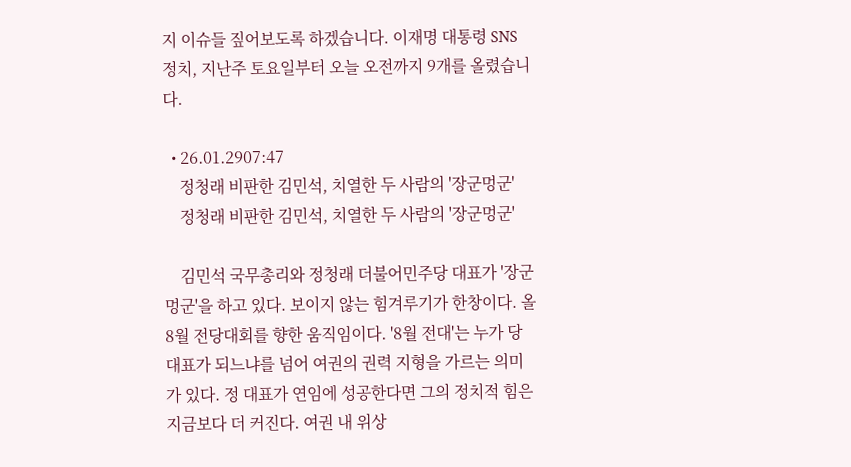지 이슈들 짚어보도록 하겠습니다. 이재명 대통령 SNS 정치, 지난주 토요일부터 오늘 오전까지 9개를 올렸습니다.

  • 26.01.2907:47
    정청래 비판한 김민석, 치열한 두 사람의 '장군멍군'
    정청래 비판한 김민석, 치열한 두 사람의 '장군멍군'

    김민석 국무총리와 정청래 더불어민주당 대표가 '장군멍군'을 하고 있다. 보이지 않는 힘겨루기가 한창이다. 올 8월 전당대회를 향한 움직임이다. '8월 전대'는 누가 당 대표가 되느냐를 넘어 여권의 권력 지형을 가르는 의미가 있다. 정 대표가 연임에 성공한다면 그의 정치적 힘은 지금보다 더 커진다. 여권 내 위상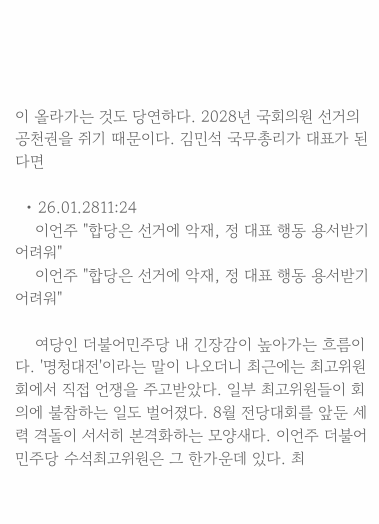이 올라가는 것도 당연하다. 2028년 국회의원 선거의 공천권을 쥐기 때문이다. 김민석 국무총리가 대표가 된다면

  • 26.01.2811:24
    이언주 "합당은 선거에 악재, 정 대표 행동 용서받기 어려워"
    이언주 "합당은 선거에 악재, 정 대표 행동 용서받기 어려워"

    여당인 더불어민주당 내 긴장감이 높아가는 흐름이다. '명청대전'이라는 말이 나오더니 최근에는 최고위원회에서 직접 언쟁을 주고받았다. 일부 최고위원들이 회의에 불참하는 일도 벌어졌다. 8월 전당대회를 앞둔 세력 격돌이 서서히 본격화하는 모양새다. 이언주 더불어민주당 수석최고위원은 그 한가운데 있다. 최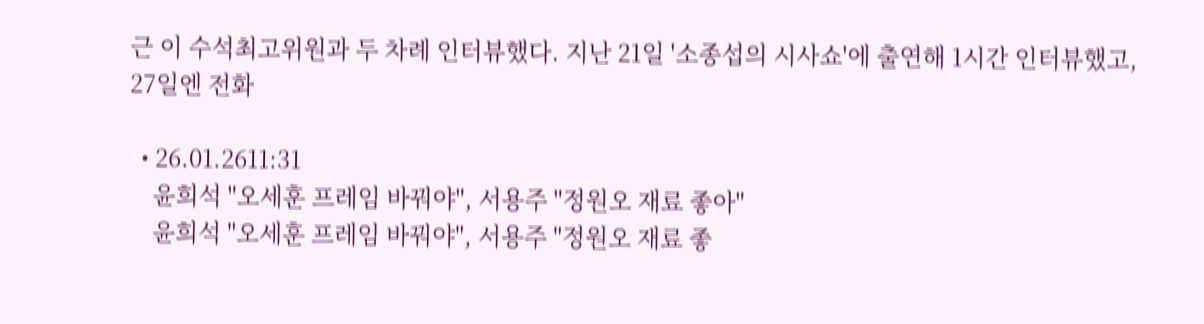근 이 수석최고위원과 두 차례 인터뷰했다. 지난 21일 '소종섭의 시사쇼'에 출연해 1시간 인터뷰했고, 27일엔 전화

  • 26.01.2611:31
    윤희석 "오세훈 프레임 바꿔야", 서용주 "정원오 재료 좋아"
    윤희석 "오세훈 프레임 바꿔야", 서용주 "정원오 재료 좋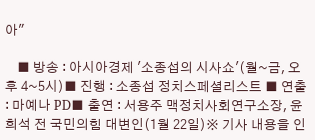아"

    ■ 방송 : 아시아경제 '소종섭의 시사쇼'(월~금, 오후 4~5시)■ 진행 : 소종섭 정치스페셜리스트 ■ 연출 : 마예나 PD■ 출연 : 서용주 맥정치사회연구소장, 윤희석 전 국민의힘 대변인(1월 22일)※ 기사 내용을 인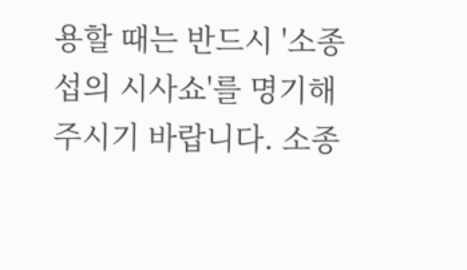용할 때는 반드시 '소종섭의 시사쇼'를 명기해 주시기 바랍니다. 소종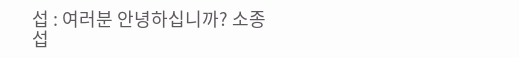섭 : 여러분 안녕하십니까? 소종섭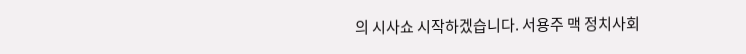의 시사쇼 시작하겠습니다. 서용주 맥 정치사회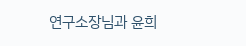연구소장님과 윤희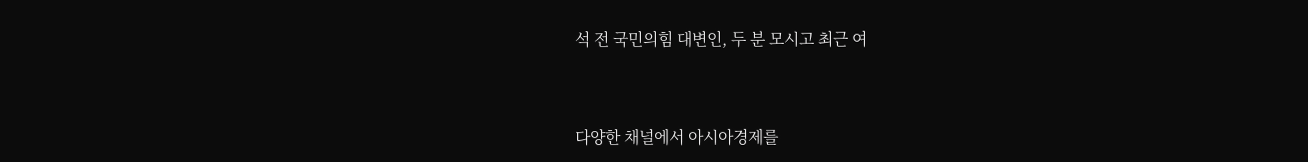석 전 국민의힘 대변인, 두 분 모시고 최근 여


다양한 채널에서 아시아경제를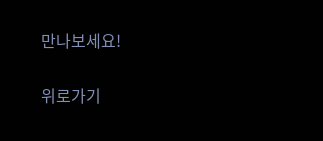만나보세요!

위로가기